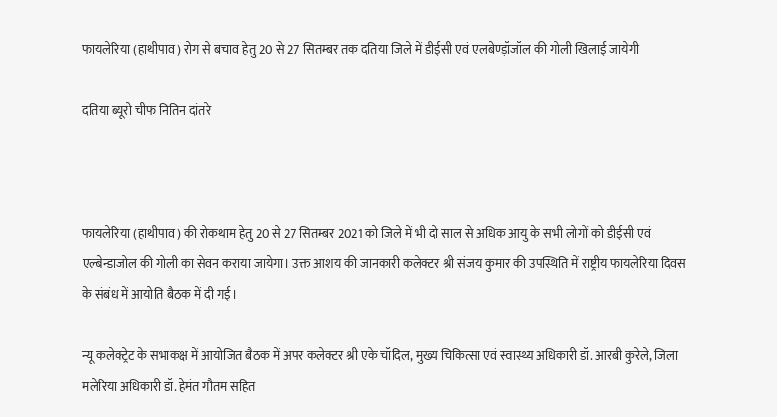फायलेरिया (हाथीपाव) रोग से बचाव हेतु 20 से 27 सितम्बर तक दतिया जिले में डीईसी एवं एलबेण्ड़ॉजॉल की गोली खिलाई जायेगी

दतिया ब्यूरो चीफ नितिन दांतरे



फायलेरिया (हाथीपाव) की रोकथाम हेतु 20 से 27 सितम्बर 2021 को जिले में भी दो साल से अधिक आयु के सभी लोगों को डीईसी एवं एल्बेन्डाजोल की गोली का सेवन कराया जायेगा। उक्त आशय की जानकारी कलेक्टर श्री संजय कुमार की उपस्थिति में राष्ट्रीय फायलेरिया दिवस के संबंध में आयोति बैठक में दी गई।

न्यू कलेक्ट्रेट के सभाकक्ष में आयोजित बैठक में अपर कलेक्टर श्री एके चॉदिल, मुख्य चिकित्सा एवं स्वास्थ्य अधिकारी डॉ. आरबी कुरेले, जिला मलेरिया अधिकारी डॉ. हेमंत गौतम सहित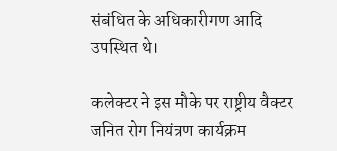संबंधित के अधिकारीगण आदि उपस्थित थे।

कलेक्टर ने इस मौके पर राष्ट्रीय वैक्टर जनित रोग नियंत्रण कार्यक्रम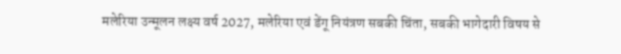मलेरिया उन्मूलन लक्ष्य वर्ष 2027, मलेरिया एवं डेंगू नियंत्रण सबकी चिंता, सबकी भागेदारी विषय से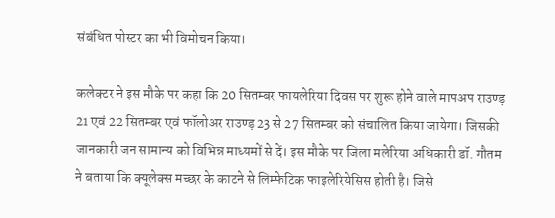संबंधित पोस्टर का भी विमोचन किया।

कलेक्टर ने इस मौके पर कहा कि 20 सितम्बर फायलेरिया दिवस पर शुरू होने वाले मापअप राउण्ड़ 21 एवं 22 सितम्बर एवं फॉलोअर राउण्ड़ 23 से 27 सितम्बर को संचालित किया जायेगा। जिसकी जानकारी जन सामान्य को विभिन्न माध्यमों से दें। इस मौके पर जिला मलेरिया अधिकारी डॉ. गौतम ने बताया कि क्यूलेक्स मच्छर के काटने से लिम्फेटिक फाइलेरियेसिस होती है। जिसे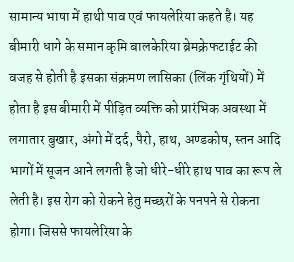सामान्य भाषा में हाथी पाव एवं फायलेरिया कहते है। यह बीमारी धागे के समान कृमि बालकेरिया ब्रेमक्रेफटाईट की वजह से होती है इसका संक्रमण लासिका (लिंक गृंथियों) में होता है इस बीमारी में पीड़ित व्यक्ति को प्रारंभिक अवस्था में लगातार बुखार, अंगो में दर्द, पैरो, हाथ, अण्डकोष, स्तन आदि भागों में सूजन आने लगती है जो धीरे-धीरे हाथ पाव का रूप ले लेती है। इस रोग को रोकने हेतु मच्छरों के पनपने से रोकना होगा। जिससे फायलेरिया के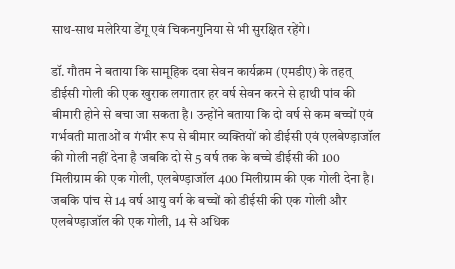साथ-साथ मलेरिया डेंगू एवं चिकनगुनिया से भी सुरक्षित रहेंगे।

डॉ. गौतम ने बताया कि सामूहिक दवा सेवन कार्यक्रम (एमडीए) के तहत् डीईसी गोली की एक खुराक लगातार हर वर्ष सेवन करने से हाथी पांव की बीमारी होने से बचा जा सकता है। उन्होंने बताया कि दो वर्ष से कम बच्चों एवं गर्भवती माताओं व गंभीर रूप से बीमार व्यक्तियों को डीईसी एवं एलबेण्ड़ाजॉल की गोली नहीं देना है जबकि दो से 5 वर्ष तक के बच्चे डीईसी की 100 मिलीग्राम की एक गोली, एलबेण्ड़ाजॉल 400 मिलीग्राम की एक गोली देना है। जबकि पांच से 14 वर्ष आयु वर्ग के बच्चों को डीईसी की एक गोली और एलबेण्ड़ाजॉल की एक गोली, 14 से अधिक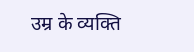उम्र के व्यक्ति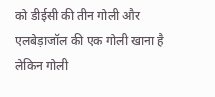को डीईसी की तीन गोली और एलबेड़ाजॉल की एक गोली खाना है लेकिन गोली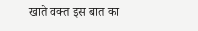खाते वक्त इस बात का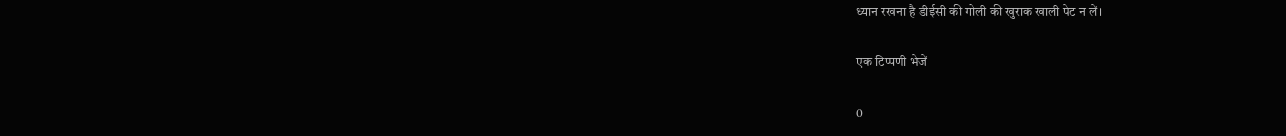ध्यान रखना है डीईसी की गोली की खुराक खाली पेट न लें।

एक टिप्पणी भेजें

0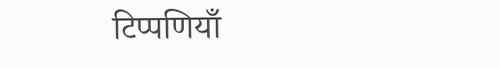टिप्पणियाँ